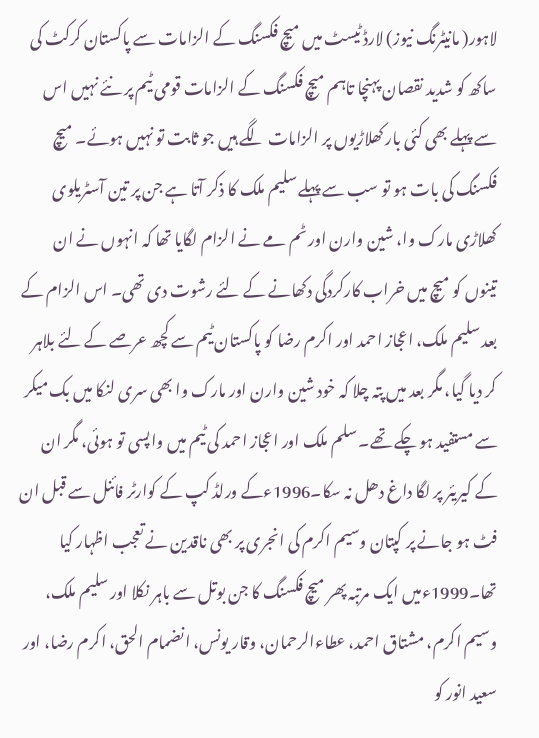لاہور( مانیٹرنگ نیوز) لارڈ ٹیسٹ میں میچ فکسنگ کے الزامات سے پاکستان کرکٹ کی ساکھ کو شدید نقصان پہنچا تاہم میچ فکسنگ کے الزامات قومی ٹیم پر نئے نہیں اس سے پہلے بھی کئی بار کھلاڑیوں پر الزامات لگے ہیں جو ثابت تو نہیں ہوئے۔ میچ فکسنگ کی بات ہو تو سب سے پہلے سلیم ملک کا ذکر آتا ہے جن پر تین آسٹریلوی کھلاڑی مارک وا، شین وارن اور ٹم مے نے الزام لگایا تھا کہ انہوں نے ان تینوں کو میچ میں خراب کارکردگی دکھانے کے لئے رشوت دی تھی۔ اس الزام کے بعد سلیم ملک، اعجاز احمد اور اکرم رضا کو پاکستان ٹیم سے کچھ عرصے کے لئے بلاہر کر دیا گیا، مگر بعد میں پتہ چلا کہ خود شین وارن اور مارک وا بھی سری لنکا میں بک میکر سے مستفید ہو چکے تھے۔ سلم ملک اور اعجاز احمد کی ٹیم میں واپسی تو ہوئی، مگر ان کے کیریئر پر لگا داغ دھل نہ سکا۔1996ءکے ورلڈ کپ کے کوارٹر فائنل سے قبل ان فٹ ہو جانے پر کپتان وسیم اکرم کی انجری پر بھی ناقدین نے تعجب اظہار کیا تھا۔1999ءمیں ایک مرتبہ پھر میچ فکسنگ کا جن بوتل سے باہر نکلا اور سلیم ملک، وسیم اکرم، مشتاق احمد، عطاءالرحمان، وقار یونس، انضمام الحق، اکرم رضا، اور سعید انور کو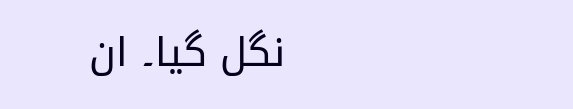نگل گیا۔ ان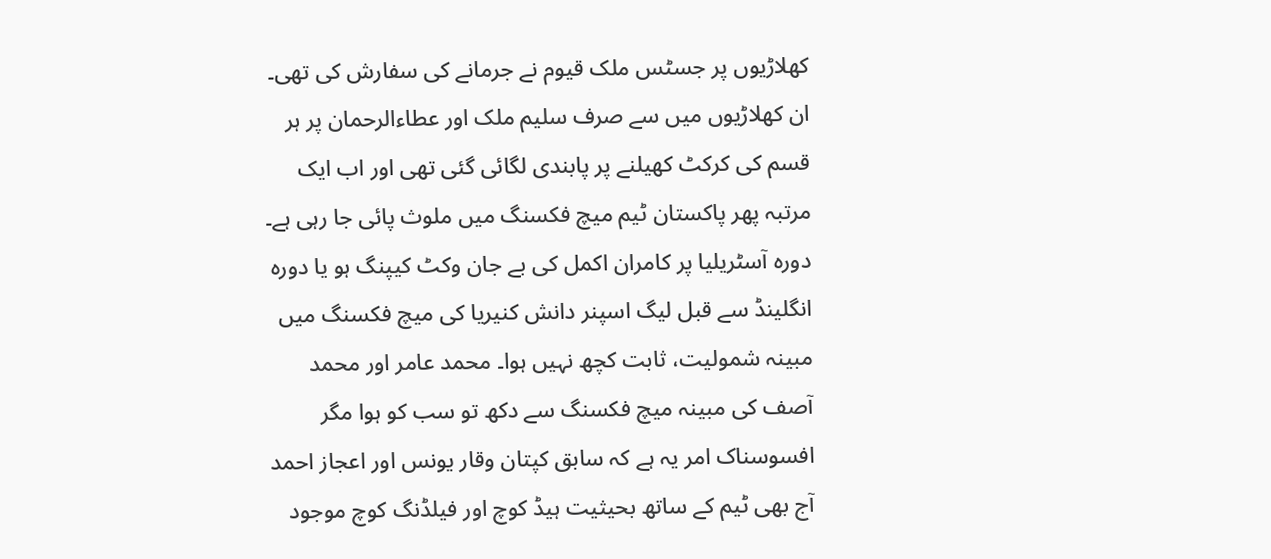کھلاڑیوں پر جسٹس ملک قیوم نے جرمانے کی سفارش کی تھی۔ ان کھلاڑیوں میں سے صرف سلیم ملک اور عطاءالرحمان پر ہر قسم کی کرکٹ کھیلنے پر پابندی لگائی گئی تھی اور اب ایک مرتبہ پھر پاکستان ٹیم میچ فکسنگ میں ملوث پائی جا رہی ہے۔ دورہ آسٹریلیا پر کامران اکمل کی بے جان وکٹ کیپنگ ہو یا دورہ انگلینڈ سے قبل لیگ اسپنر دانش کنیریا کی میچ فکسنگ میں مبینہ شمولیت، ثابت کچھ نہیں ہوا۔ محمد عامر اور محمد آصف کی مبینہ میچ فکسنگ سے دکھ تو سب کو ہوا مگر افسوسناک امر یہ ہے کہ سابق کپتان وقار یونس اور اعجاز احمد آج بھی ٹیم کے ساتھ بحیثیت ہیڈ کوچ اور فیلڈنگ کوچ موجود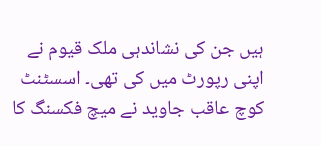ہیں جن کی نشاندہی ملک قیوم نے اپنی رپورٹ میں کی تھی۔ اسسٹنٹ کوچ عاقب جاوید نے میچ فکسنگ کا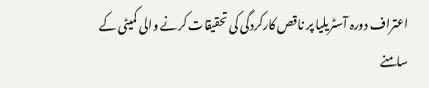اعتراف دورہ آسٹریلیا پر ناقص کارکردگی کی تحقیقات کرنے والی کمیٹی کے سامنے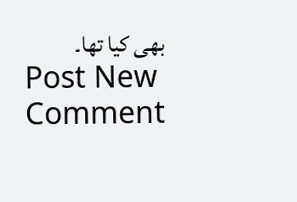بھی کیا تھا۔
Post New Comment